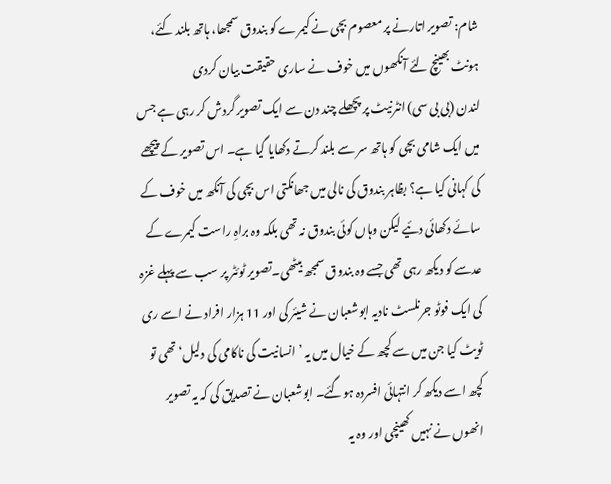شام: تصویر اتارنے پر معصوم بچی نے کیمرے کو بندوق سمجھا، ہاتھ بلند کئے، ہونٹ بھینچ لئے آنکھوں میں خوف نے ساری حقیقت بیان کردی
لندن (بی بی سی) انٹرنیٹ پر پچھلے چند دن سے ایک تصویر گردش کر رہی ہے جس میں ایک شامی بچی کو ہاتھ سر سے بلند کرتے دکھایا گیا ہے۔ اس تصویر کے پیچھے کی کہانی کیا ہے؟ بظاہر بندوق کی نالی میں جھانکتی اس بچی کی آنکھ میں خوف کے سائے دکھائی دئیے لیکن وہاں کوئی بندوق نہ تھی بلکہ وہ براہِ راست کیمرے کے عدسے کو دیکھ رہی تھی جسے وہ بندوق سمجھ بیٹھی۔تصویر ٹوئٹر پر سب سے پہلے غزہ کی ایک فوٹو جرنلسٹ نادیہ ابوشعبان نے شیئر کی اور 11 ہزار افراد نے اسے ری ٹویٹ کیا جن میں سے کچھ کے خیال میں یہ ’انسانیت کی ناکامی کی دلیل‘ تھی تو کچھ اسے دیکھ کر انتہائی افسردہ ہوگئے۔ ابوشعبان نے تصدیق کی کہ یہ تصویر انھوں نے نہیں کھینچی اور وہ یہ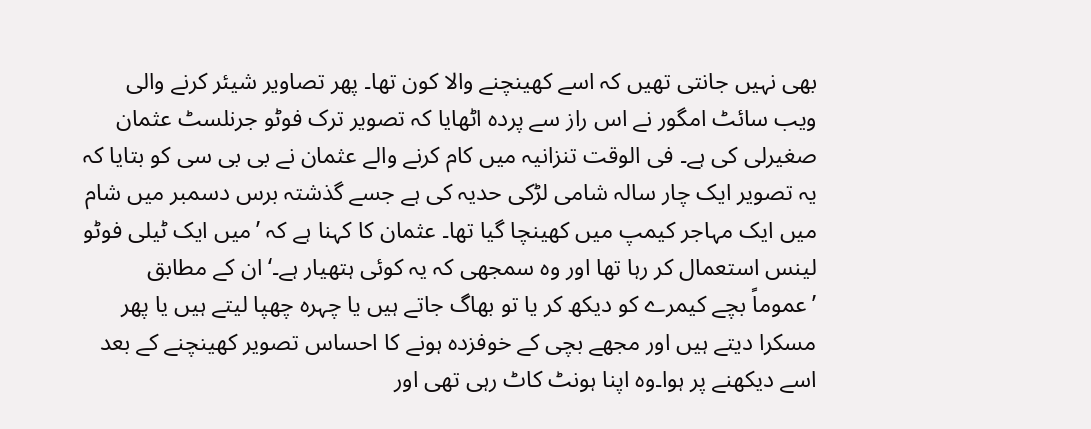بھی نہیں جانتی تھیں کہ اسے کھینچنے والا کون تھا۔ پھر تصاویر شیئر کرنے والی ویب سائٹ امگور نے اس راز سے پردہ اٹھایا کہ تصویر ترک فوٹو جرنلسٹ عثمان صغیرلی کی ہے۔ فی الوقت تنزانیہ میں کام کرنے والے عثمان نے بی بی سی کو بتایا کہ یہ تصویر ایک چار سالہ شامی لڑکی حدیہ کی ہے جسے گذشتہ برس دسمبر میں شام میں ایک مہاجر کیمپ میں کھینچا گیا تھا۔ عثمان کا کہنا ہے کہ ’میں ایک ٹیلی فوٹو لینس استعمال کر رہا تھا اور وہ سمجھی کہ یہ کوئی ہتھیار ہے۔‘ ان کے مطابق ’عموماً بچے کیمرے کو دیکھ کر یا تو بھاگ جاتے ہیں یا چہرہ چھپا لیتے ہیں یا پھر مسکرا دیتے ہیں اور مجھے بچی کے خوفزدہ ہونے کا احساس تصویر کھینچنے کے بعد اسے دیکھنے پر ہوا۔وہ اپنا ہونٹ کاٹ رہی تھی اور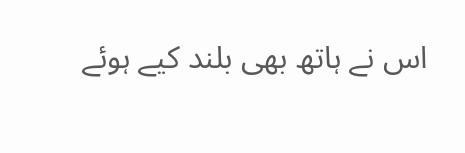اس نے ہاتھ بھی بلند کیے ہوئے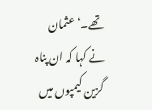تھے۔‘ عثمان نے کہا کہ ان پناہ گزین کیمپوں میں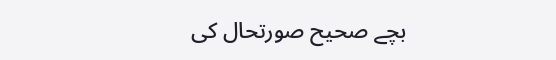بچے صحیح صورتحال کی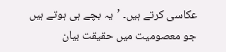عکاسی کرتے ہیں۔ ’یہ بچے ہی ہوتے ہیں جو معصومیت میں حقیقت بیان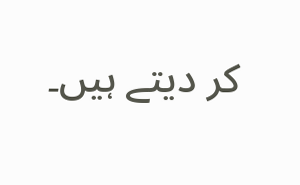کر دیتے ہیں۔